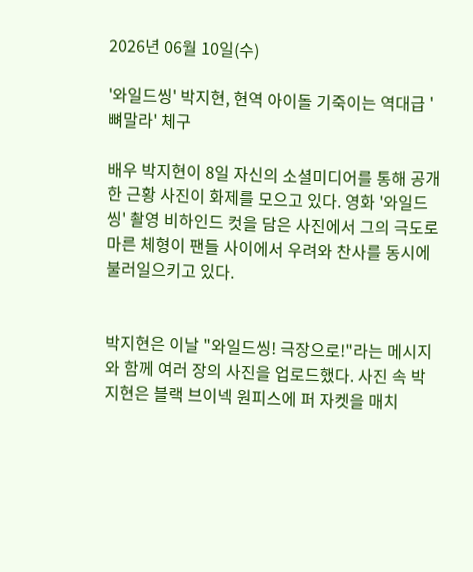2026년 06월 10일(수)

'와일드씽' 박지현, 현역 아이돌 기죽이는 역대급 '뼈말라' 체구

배우 박지현이 8일 자신의 소셜미디어를 통해 공개한 근황 사진이 화제를 모으고 있다. 영화 '와일드씽' 촬영 비하인드 컷을 담은 사진에서 그의 극도로 마른 체형이 팬들 사이에서 우려와 찬사를 동시에 불러일으키고 있다.


박지현은 이날 "와일드씽! 극장으로!"라는 메시지와 함께 여러 장의 사진을 업로드했다. 사진 속 박지현은 블랙 브이넥 원피스에 퍼 자켓을 매치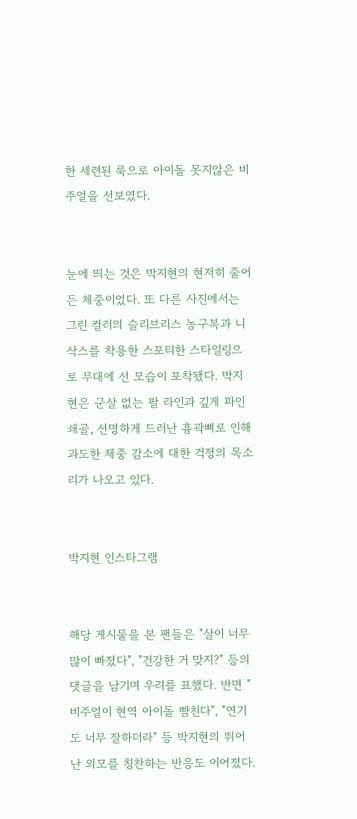한 세련된 룩으로 아이돌 못지않은 비주얼을 선보였다.


눈에 띄는 것은 박지현의 현저히 줄어든 체중이었다. 또 다른 사진에서는 그린 컬러의 슬리브리스 농구복과 니삭스를 착용한 스포티한 스타일링으로 무대에 선 모습이 포착됐다. 박지현은 군살 없는 팔 라인과 깊게 파인 쇄골, 선명하게 드러난 흉곽뼈로 인해 과도한 체중 감소에 대한 걱정의 목소리가 나오고 있다.


박지현 인스타그램


해당 게시물을 본 팬들은 "살이 너무 많이 빠졌다", "건강한 거 맞지?" 등의 댓글을 남기며 우려를 표했다. 반면 "비주얼이 현역 아이돌 뺨친다", "연기도 너무 잘하더라" 등 박지현의 뛰어난 외모를 칭찬하는 반응도 이어졌다.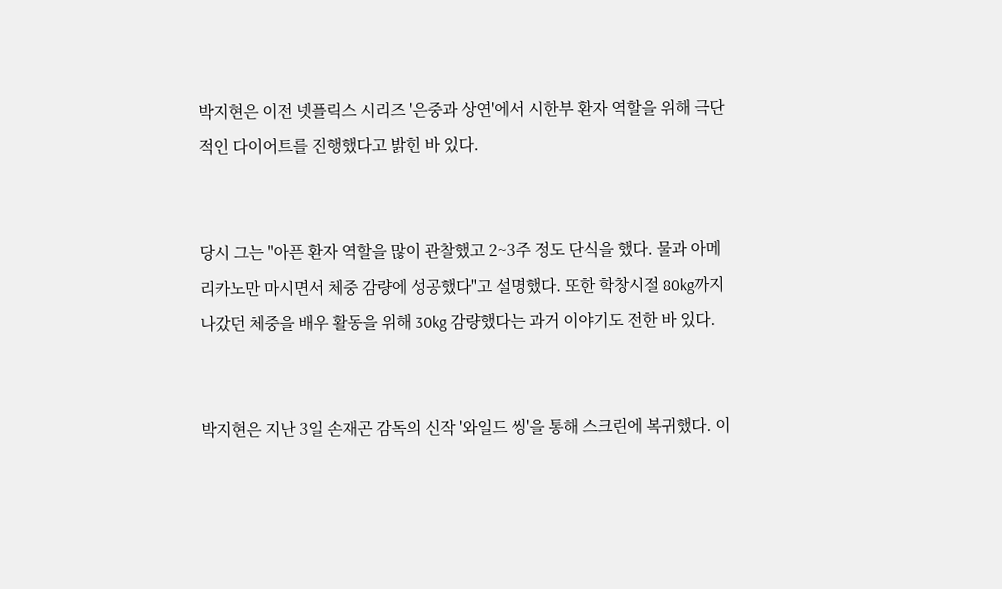박지현은 이전 넷플릭스 시리즈 '은중과 상연'에서 시한부 환자 역할을 위해 극단적인 다이어트를 진행했다고 밝힌 바 있다.


당시 그는 "아픈 환자 역할을 많이 관찰했고 2~3주 정도 단식을 했다. 물과 아메리카노만 마시면서 체중 감량에 성공했다"고 설명했다. 또한 학창시절 80kg까지 나갔던 체중을 배우 활동을 위해 30kg 감량했다는 과거 이야기도 전한 바 있다.


박지현은 지난 3일 손재곤 감독의 신작 '와일드 씽'을 통해 스크린에 복귀했다. 이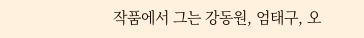작품에서 그는 강동원, 엄태구, 오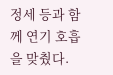정세 등과 함께 연기 호흡을 맞췄다.